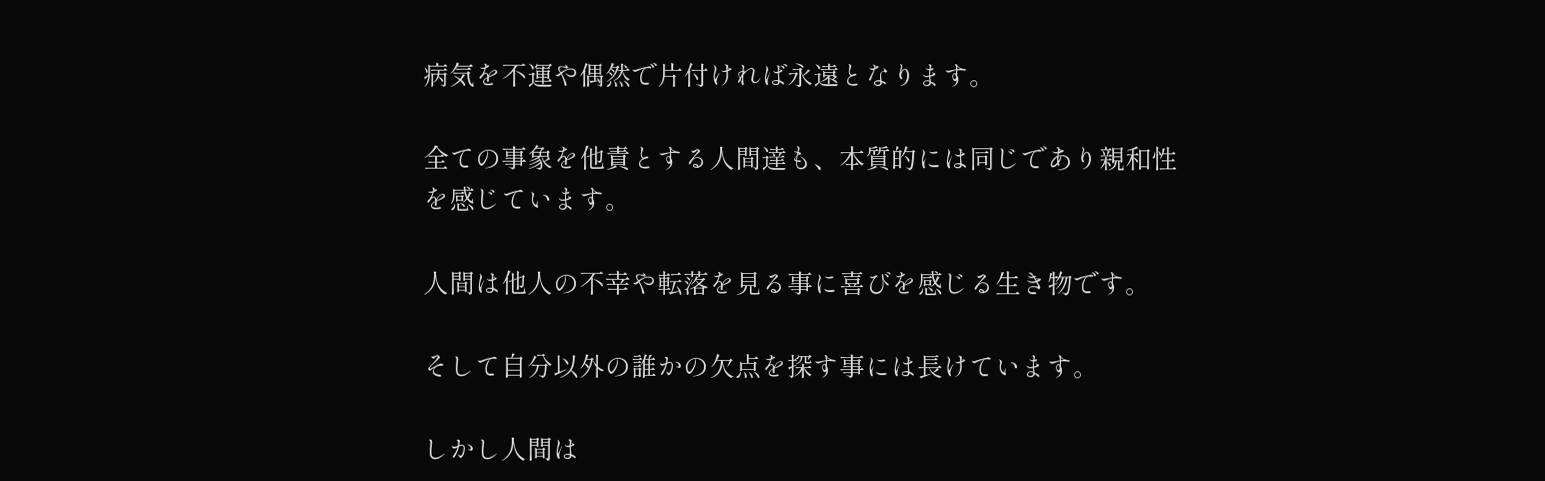病気を不運や偶然で片付ければ永遠となります。

全ての事象を他責とする人間達も、本質的には同じであり親和性を感じています。

人間は他人の不幸や転落を見る事に喜びを感じる生き物です。

そして自分以外の誰かの欠点を探す事には長けています。

しかし人間は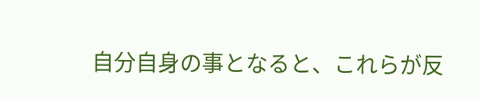自分自身の事となると、これらが反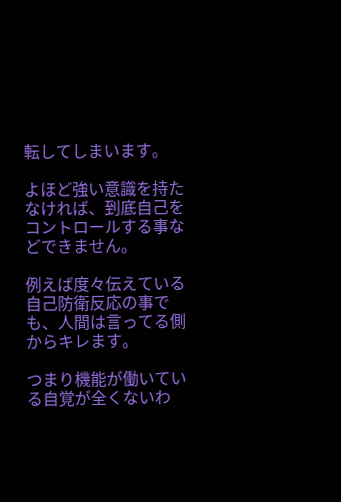転してしまいます。

よほど強い意識を持たなければ、到底自己をコントロールする事などできません。

例えば度々伝えている自己防衛反応の事でも、人間は言ってる側からキレます。

つまり機能が働いている自覚が全くないわ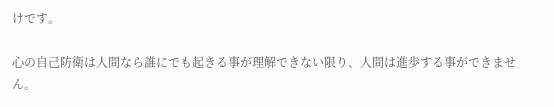けです。

心の自己防衛は人間なら誰にでも起きる事が理解できない限り、人間は進歩する事ができません。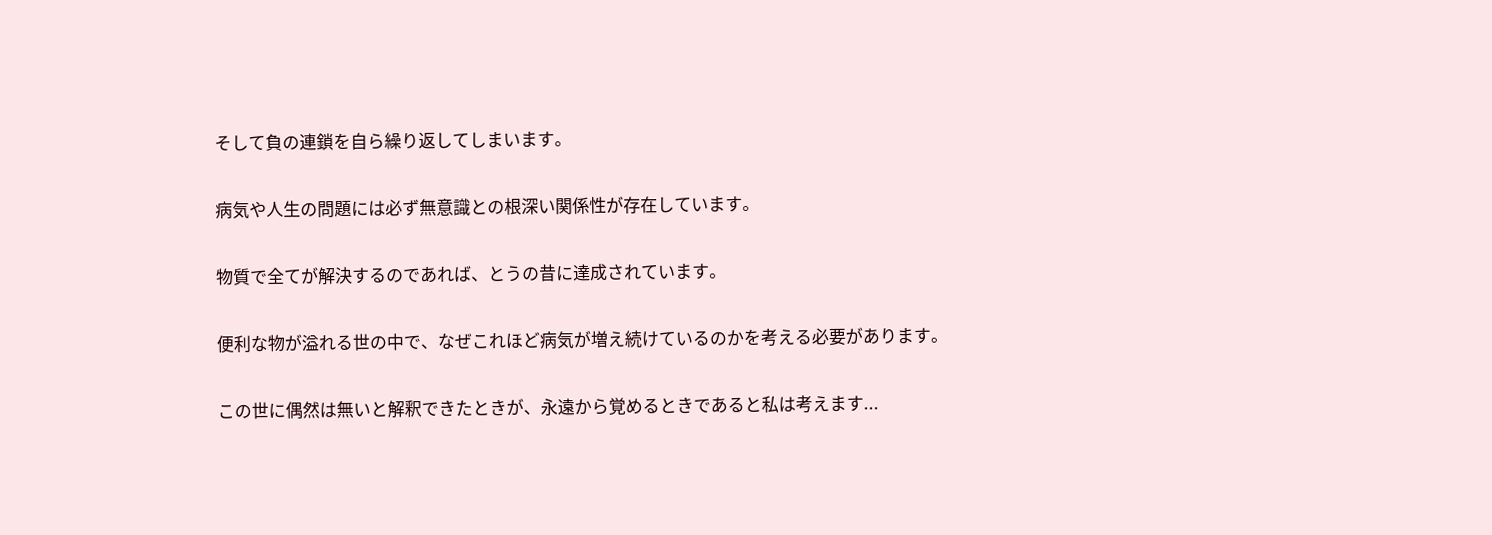そして負の連鎖を自ら繰り返してしまいます。

病気や人生の問題には必ず無意識との根深い関係性が存在しています。

物質で全てが解決するのであれば、とうの昔に達成されています。

便利な物が溢れる世の中で、なぜこれほど病気が増え続けているのかを考える必要があります。

この世に偶然は無いと解釈できたときが、永遠から覚めるときであると私は考えます...